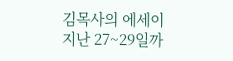김목사의 에세이
지난 27~29일까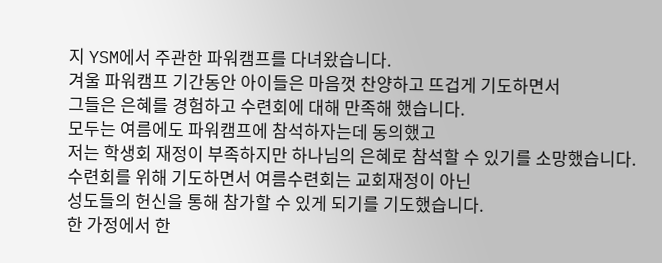지 YSM에서 주관한 파워캠프를 다녀왔습니다.
겨울 파워캠프 기간동안 아이들은 마음껏 찬양하고 뜨겁게 기도하면서
그들은 은혜를 경험하고 수련회에 대해 만족해 했습니다.
모두는 여름에도 파워캠프에 참석하자는데 동의했고
저는 학생회 재정이 부족하지만 하나님의 은혜로 참석할 수 있기를 소망했습니다.
수련회를 위해 기도하면서 여름수련회는 교회재정이 아닌
성도들의 헌신을 통해 참가할 수 있게 되기를 기도했습니다.
한 가정에서 한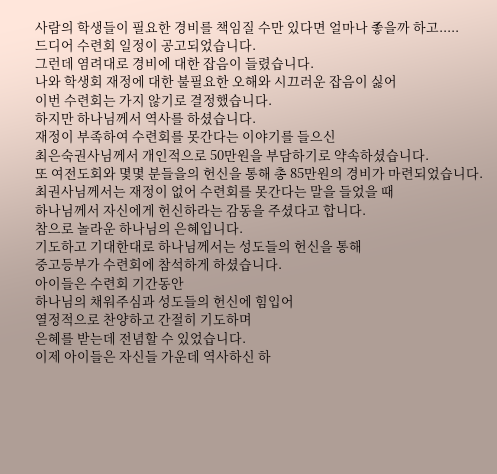사람의 학생들이 필요한 경비를 책임질 수만 있다면 얼마나 좋을까 하고.....
드디어 수련회 일정이 공고되었습니다.
그런데 염려대로 경비에 대한 잡음이 들렸습니다.
나와 학생회 재정에 대한 불필요한 오해와 시끄러운 잡음이 싫어
이번 수련회는 가지 않기로 결정했습니다.
하지만 하나님께서 역사를 하셨습니다.
재정이 부족하여 수련회를 못간다는 이야기를 들으신
최은숙권사님께서 개인적으로 50만원을 부담하기로 약속하셨습니다.
또 여전도회와 몇몇 분들을의 헌신을 통해 총 85만원의 경비가 마련되었습니다.
최권사님께서는 재정이 없어 수련회를 못간다는 말을 들었을 때
하나님께서 자신에게 헌신하라는 감동을 주셨다고 합니다.
참으로 놀라운 하나님의 은혜입니다.
기도하고 기대한대로 하나님께서는 성도들의 헌신을 통해
중고등부가 수련회에 참석하게 하셨습니다.
아이들은 수련회 기간동안
하나님의 채워주심과 성도들의 헌신에 힘입어
열정적으로 찬양하고 간절히 기도하며
은혜를 받는데 전념할 수 있었습니다.
이제 아이들은 자신들 가운데 역사하신 하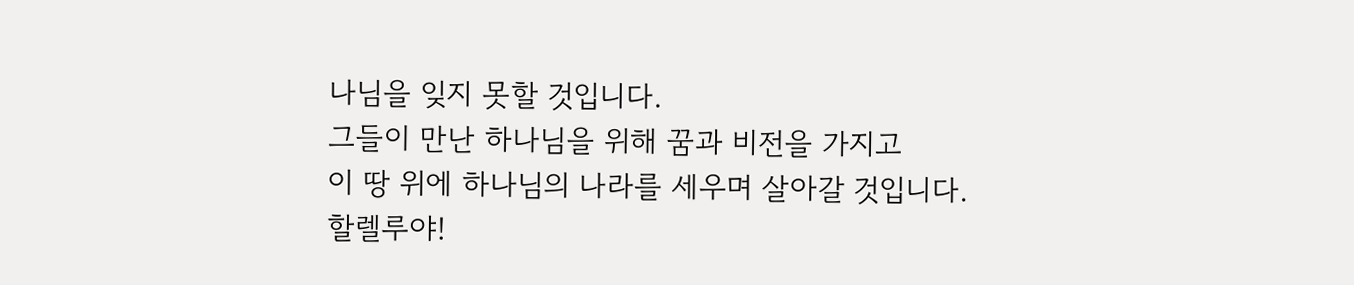나님을 잊지 못할 것입니다.
그들이 만난 하나님을 위해 꿈과 비전을 가지고
이 땅 위에 하나님의 나라를 세우며 살아갈 것입니다.
할렐루야!